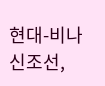현대-비나신조선,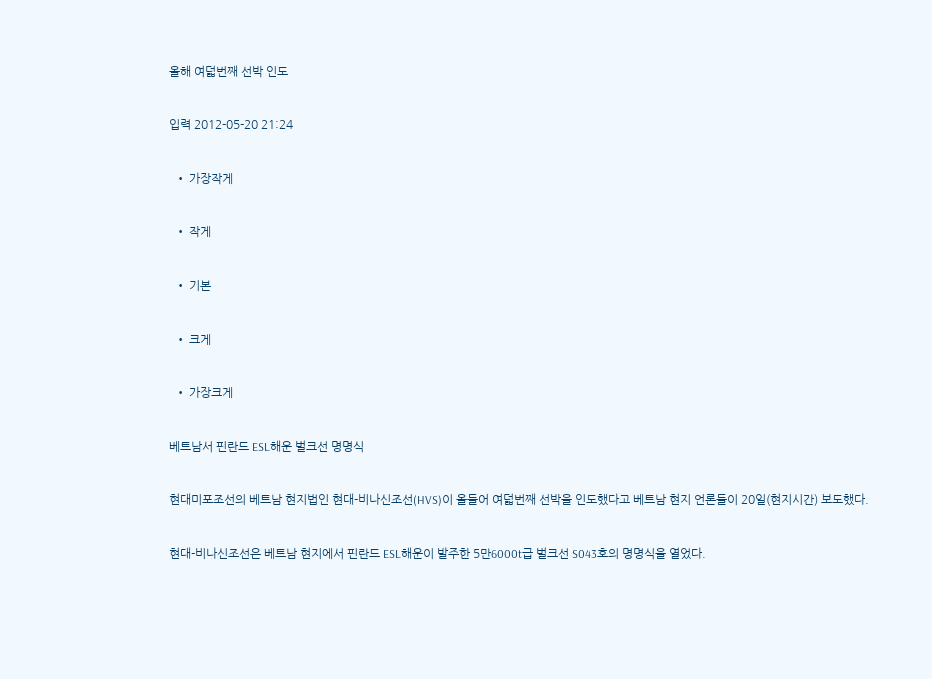올해 여덟번째 선박 인도

입력 2012-05-20 21:24

  • 가장작게

  • 작게

  • 기본

  • 크게

  • 가장크게

베트남서 핀란드 ESL해운 벌크선 명명식

현대미포조선의 베트남 현지법인 현대-비나신조선(HVS)이 올들어 여덟번째 선박을 인도했다고 베트남 현지 언론들이 20일(현지시간) 보도했다.

현대-비나신조선은 베트남 현지에서 핀란드 ESL해운이 발주한 5만6000t급 벌크선 S043호의 명명식을 열었다.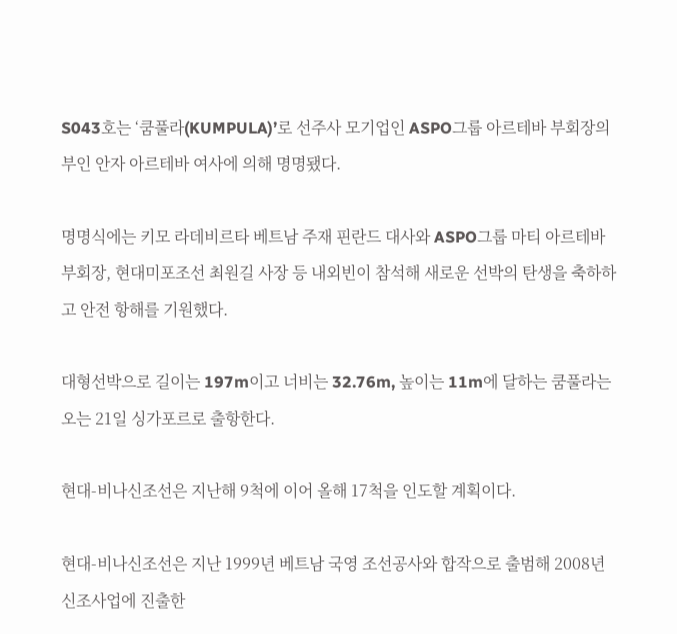S043호는 ‘쿰풀라(KUMPULA)’로 선주사 모기업인 ASPO그룹 아르테바 부회장의 부인 안자 아르테바 여사에 의해 명명됐다.

명명식에는 키모 라데비르타 베트남 주재 핀란드 대사와 ASPO그룹 마티 아르테바 부회장, 현대미포조선 최원길 사장 등 내외빈이 참석해 새로운 선박의 탄생을 축하하고 안전 항해를 기원했다.

대형선박으로 길이는 197m이고 너비는 32.76m, 높이는 11m에 달하는 쿰풀라는 오는 21일 싱가포르로 출항한다.

현대-비나신조선은 지난해 9척에 이어 올해 17척을 인도할 계획이다.

현대-비나신조선은 지난 1999년 베트남 국영 조선공사와 합작으로 출범해 2008년 신조사업에 진출한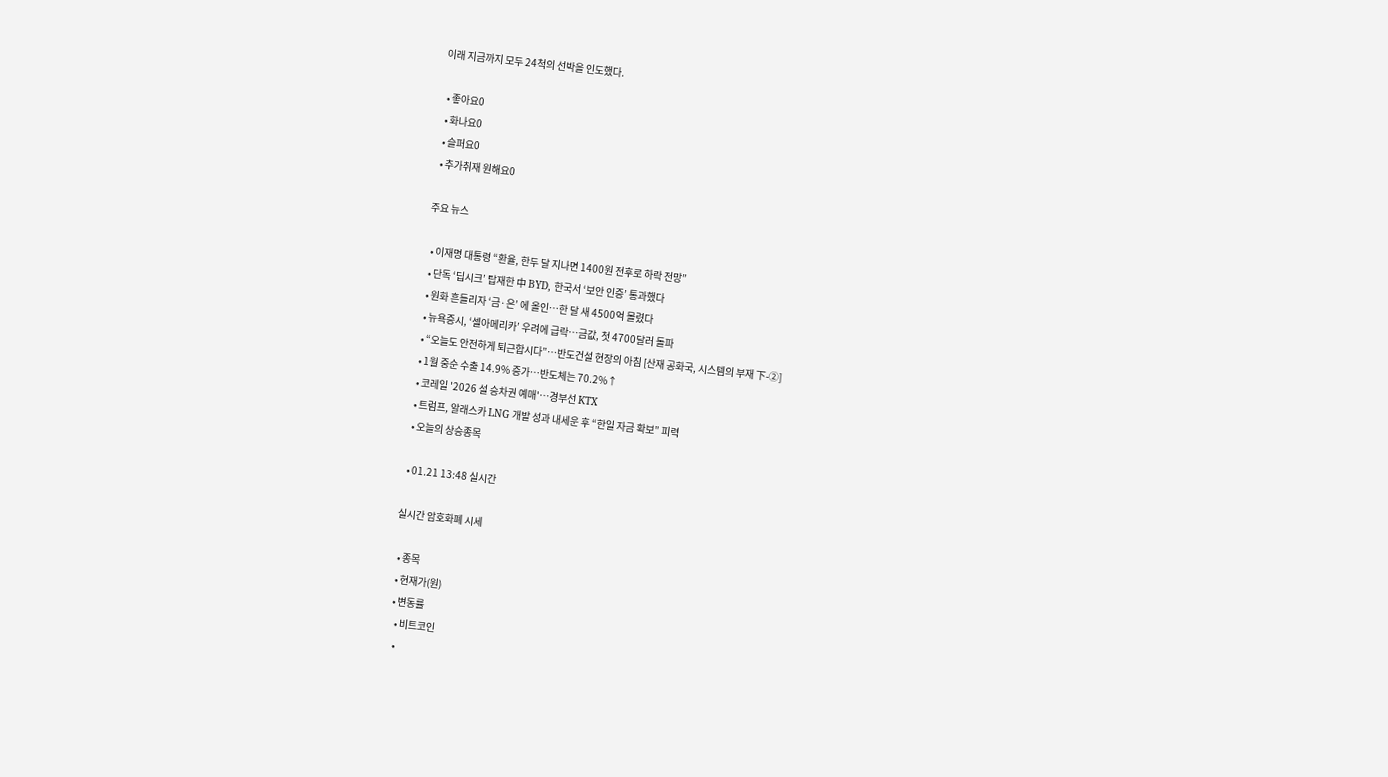이래 지금까지 모두 24척의 선박을 인도했다.

  • 좋아요0
  • 화나요0
  • 슬퍼요0
  • 추가취재 원해요0

주요 뉴스

  • 이재명 대통령 “환율, 한두 달 지나면 1400원 전후로 하락 전망”
  • 단독 ‘딥시크’ 탑재한 中 BYD, 한국서 ‘보안 인증’ 통과했다
  • 원화 흔들리자 ‘금·은’ 에 올인…한 달 새 4500억 몰렸다
  • 뉴욕증시, ‘셀아메리카’ 우려에 급락…금값, 첫 4700달러 돌파
  • “오늘도 안전하게 퇴근합시다”⋯반도건설 현장의 아침 [산재 공화국, 시스템의 부재 下-②]
  • 1월 중순 수출 14.9% 증가⋯반도체는 70.2%↑
  • 코레일 '2026 설 승차권 예매'…경부선 KTX
  • 트럼프, 알래스카 LNG 개발 성과 내세운 후 “한일 자금 확보” 피력
  • 오늘의 상승종목

  • 01.21 13:48 실시간

실시간 암호화폐 시세

  • 종목
  • 현재가(원)
  • 변동률
    • 비트코인
    •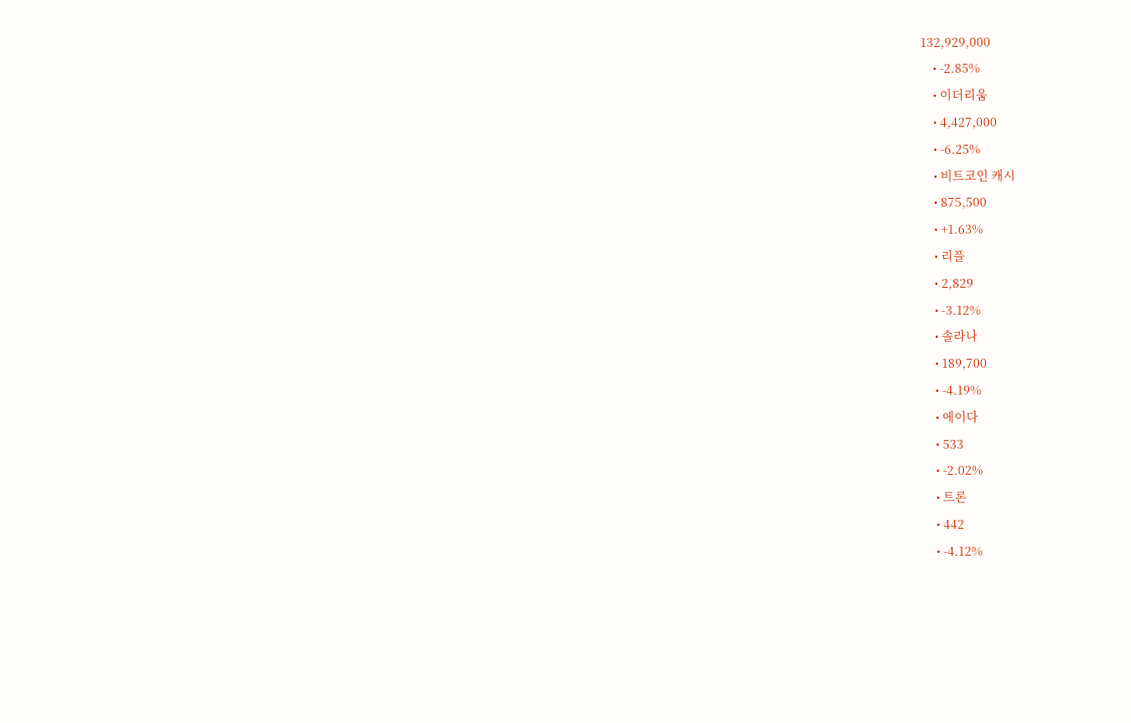132,929,000
    • -2.85%
    • 이더리움
    • 4,427,000
    • -6.25%
    • 비트코인 캐시
    • 875,500
    • +1.63%
    • 리플
    • 2,829
    • -3.12%
    • 솔라나
    • 189,700
    • -4.19%
    • 에이다
    • 533
    • -2.02%
    • 트론
    • 442
    • -4.12%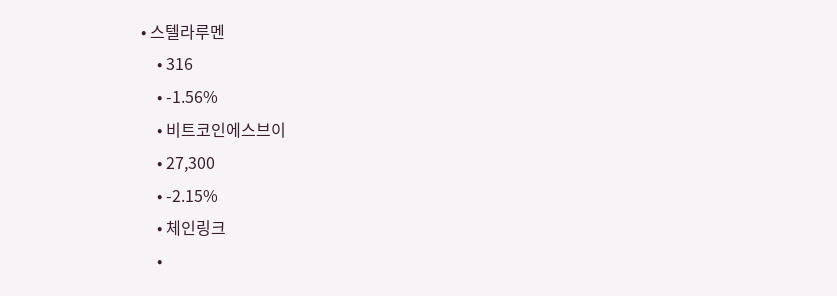• 스텔라루멘
    • 316
    • -1.56%
    • 비트코인에스브이
    • 27,300
    • -2.15%
    • 체인링크
    •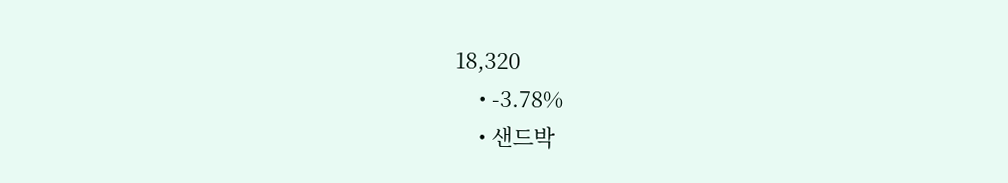18,320
    • -3.78%
    • 샌드박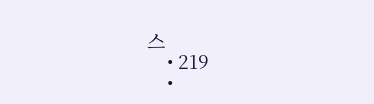스
    • 219
    •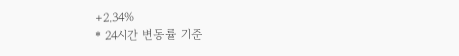+2.34%
* 24시간 변동률 기준